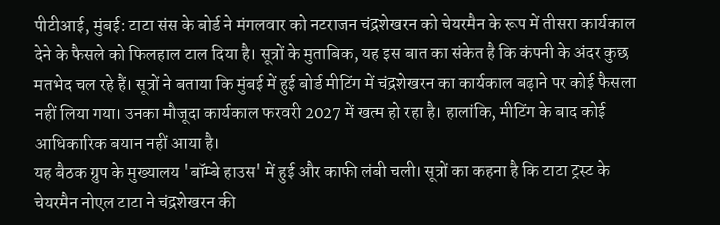पीटीआई, मुंबई: टाटा संस के बोर्ड ने मंगलवार को नटराजन चंद्रशेखरन को चेयरमैन के रूप में तीसरा कार्यकाल देने के फैसले को फिलहाल टाल दिया है। सूत्रों के मुताबिक, यह इस बात का संकेत है कि कंपनी के अंदर कुछ मतभेद चल रहे हैं। सूत्रों ने बताया कि मुंबई में हुई बोर्ड मीटिंग में चंद्रशेखरन का कार्यकाल बढ़ाने पर कोई फैसला नहीं लिया गया। उनका मौजूदा कार्यकाल फरवरी 2027 में खत्म हो रहा है। हालांकि, मीटिंग के बाद कोई आधिकारिक बयान नहीं आया है।
यह बैठक ग्रुप के मुख्यालय 'बॉम्बे हाउस' में हुई और काफी लंबी चली। सूत्रों का कहना है कि टाटा ट्रस्ट के चेयरमैन नोएल टाटा ने चंद्रशेखरन की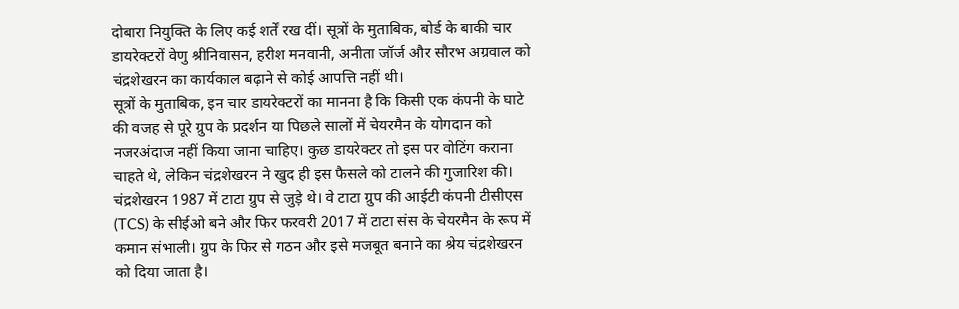दोबारा नियुक्ति के लिए कई शर्तें रख दीं। सूत्रों के मुताबिक, बोर्ड के बाकी चार डायरेक्टरों वेणु श्रीनिवासन, हरीश मनवानी, अनीता जॉर्ज और सौरभ अग्रवाल को चंद्रशेखरन का कार्यकाल बढ़ाने से कोई आपत्ति नहीं थी।
सूत्रों के मुताबिक, इन चार डायरेक्टरों का मानना है कि किसी एक कंपनी के घाटे की वजह से पूरे ग्रुप के प्रदर्शन या पिछले सालों में चेयरमैन के योगदान को नजरअंदाज नहीं किया जाना चाहिए। कुछ डायरेक्टर तो इस पर वोटिंग कराना चाहते थे, लेकिन चंद्रशेखरन ने खुद ही इस फैसले को टालने की गुजारिश की।
चंद्रशेखरन 1987 में टाटा ग्रुप से जुड़े थे। वे टाटा ग्रुप की आईटी कंपनी टीसीएस (TCS) के सीईओ बने और फिर फरवरी 2017 में टाटा संस के चेयरमैन के रूप में कमान संभाली। ग्रुप के फिर से गठन और इसे मजबूत बनाने का श्रेय चंद्रशेखरन को दिया जाता है।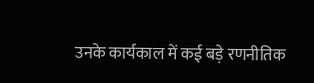उनके कार्यकाल में कई बड़े रणनीतिक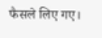फैसले लिए गए।